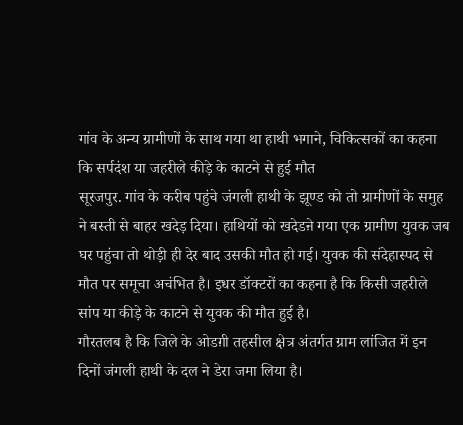गांव के अन्य ग्रामीणों के साथ गया था हाथी भगाने, चिकित्सकों का कहना कि सर्पदंश या जहरीले कीड़े के काटने से हुई मौत
सूरजपुर. गांव के करीब पहुंचे जंगली हाथी के झूण्ड को तो ग्रामीणों के समुह ने बस्ती से बाहर खदेड़ दिया। हाथियों को खदेडऩे गया एक ग्रामीण युवक जब घर पहुंचा तो थोड़ी ही देर बाद उसकी मौत हो गई। युवक की संदेहास्पद से मौत पर समूचा अचंभित है। इधर डॉक्टरों का कहना है कि किसी जहरीले सांप या कीड़े के काटने से युवक की मौत हुई है।
गौरतलब है कि जिले के ओडग़ी तहसील क्षेत्र अंतर्गत ग्राम लांजित में इन दिनों जंगली हाथी के दल ने डेरा जमा लिया है।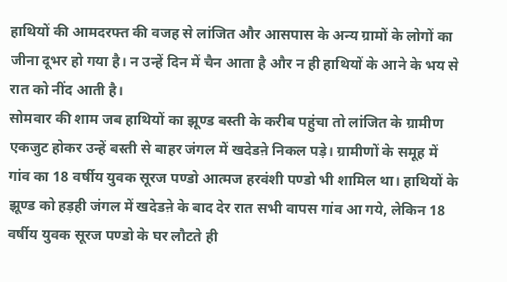हाथियों की आमदरफ्त की वजह से लांजित और आसपास के अन्य ग्रामों के लोगों का जीना दूभर हो गया है। न उन्हें दिन में चैन आता है और न ही हाथियों के आने के भय से रात को नींद आती है।
सोमवार की शाम जब हाथियों का झूण्ड बस्ती के करीब पहुंचा तो लांजित के ग्रामीण एकजुट होकर उन्हें बस्ती से बाहर जंगल में खदेडऩे निकल पड़े। ग्रामीणों के समूह में गांव का 18 वर्षीय युवक सूरज पण्डो आत्मज हरवंशी पण्डो भी शामिल था। हाथियों के झूण्ड को हड़ही जंगल में खदेडऩे के बाद देर रात सभी वापस गांव आ गये, लेकिन 18 वर्षीय युवक सूरज पण्डो के घर लौटते ही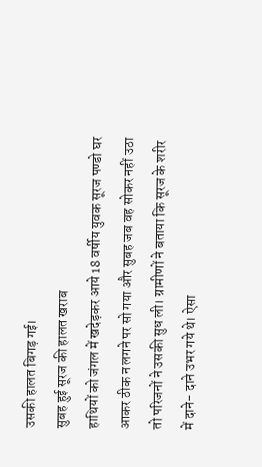उसकी हालत बिगड़ गई।
सुबह हुई सूरज की हालत खराब
हाथियों को जंगल में खदेड़कर आये 18 वर्षीय युवक सूरज पण्डो घर आकर ठीक न लगने पर सो गया और सुबह जब वह सोकर नहीं उठा तो परिजनों ने उसकी सुध ली। ग्रामीणों ने बताया कि सूरज के शरीर में दाने- दाने उभर गये थे। ऐसा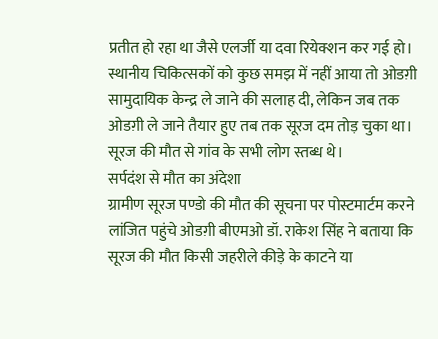प्रतीत हो रहा था जैसे एलर्जी या दवा रियेक्शन कर गई हो। स्थानीय चिकित्सकों को कुछ समझ में नहीं आया तो ओडग़ी सामुदायिक केन्द्र ले जाने की सलाह दी, लेकिन जब तक ओडग़ी ले जाने तैयार हुए तब तक सूरज दम तोड़ चुका था। सूरज की मौत से गांव के सभी लोग स्तब्ध थे।
सर्पदंश से मौत का अंदेशा
ग्रामीण सूरज पण्डो की मौत की सूचना पर पोस्टमार्टम करने लांजित पहुंचे ओडग़ी बीएमओ डॉ. राकेश सिंह ने बताया कि सूरज की मौत किसी जहरीले कीड़े के काटने या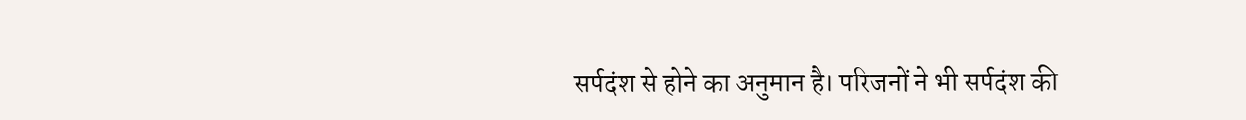सर्पदंश से होने का अनुमान है। परिजनों ने भी सर्पदंश की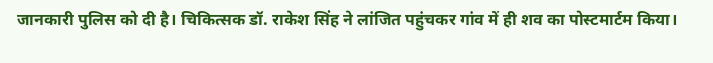जानकारी पुलिस को दी है। चिकित्सक डॉ. राकेश सिंह ने लांजित पहुंचकर गांव में ही शव का पोस्टमार्टम किया।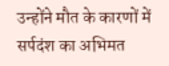उन्होंने मौत के कारणों में सर्पदंश का अभिमत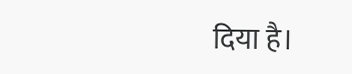दिया है।